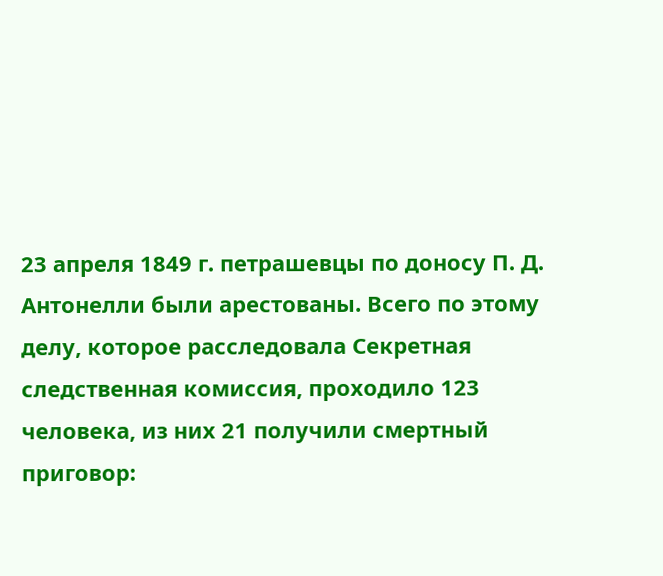23 апреля 1849 г. петрашевцы по доносу П. Д. Антонелли были арестованы. Всего по этому делу, которое расследовала Секретная следственная комиссия, проходило 123 человека, из них 21 получили смертный приговор: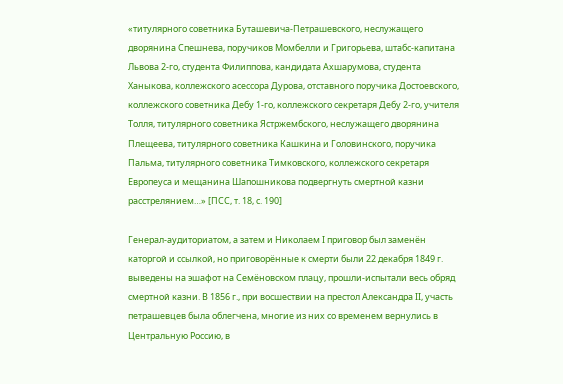«титулярного советника Буташевича-Петрашевского, неслужащего дворянина Спешнева, поручиков Момбелли и Григорьева, штабс-капитана Львова 2-го, студента Филиппова, кандидата Ахшарумова, студента Ханыкова, коллежского асессора Дурова, отставного поручика Достоевского, коллежского советника Дебу 1-го, коллежского секретаря Дебу 2-го, учителя Толля, титулярного советника Ястржембского, неслужащего дворянина Плещеева, титулярного советника Кашкина и Головинского, поручика Пальма, титулярного советника Тимковского, коллежского секретаря Европеуса и мещанина Шапошникова подвергнуть смертной казни расстрелянием…» [ПСС, т. 18, с. 190]

Генерал-аудиториатом, а затем и Николаем I приговор был заменён каторгой и ссылкой, но приговорённые к смерти были 22 декабря 1849 г. выведены на эшафот на Семёновском плацу, прошли-испытали весь обряд смертной казни. В 1856 г., при восшествии на престол Александра II, участь петрашевцев была облегчена, многие из них со временем вернулись в Центральную Россию, в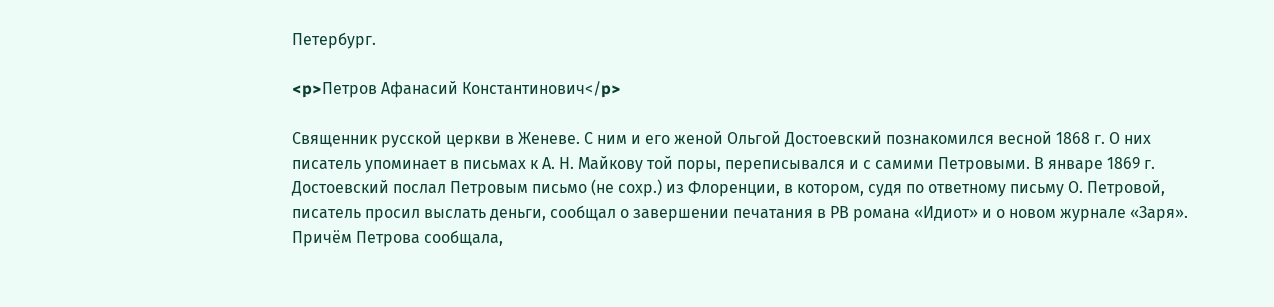Петербург.

<p>Петров Афанасий Константинович</p>

Священник русской церкви в Женеве. С ним и его женой Ольгой Достоевский познакомился весной 1868 г. О них писатель упоминает в письмах к А. Н. Майкову той поры, переписывался и с самими Петровыми. В январе 1869 г. Достоевский послал Петровым письмо (не сохр.) из Флоренции, в котором, судя по ответному письму О. Петровой, писатель просил выслать деньги, сообщал о завершении печатания в РВ романа «Идиот» и о новом журнале «Заря». Причём Петрова сообщала,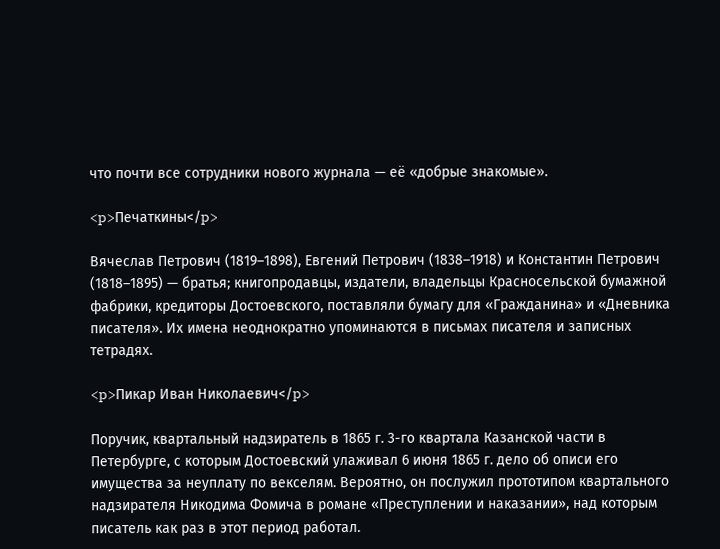что почти все сотрудники нового журнала — её «добрые знакомые».

<p>Печаткины</p>

Вячеслав Петрович (1819–1898), Евгений Петрович (1838–1918) и Константин Петрович (1818–1895) — братья; книгопродавцы, издатели, владельцы Красносельской бумажной фабрики, кредиторы Достоевского, поставляли бумагу для «Гражданина» и «Дневника писателя». Их имена неоднократно упоминаются в письмах писателя и записных тетрадях.

<p>Пикар Иван Николаевич</p>

Поручик, квартальный надзиратель в 1865 г. 3-го квартала Казанской части в Петербурге, с которым Достоевский улаживал 6 июня 1865 г. дело об описи его имущества за неуплату по векселям. Вероятно, он послужил прототипом квартального надзирателя Никодима Фомича в романе «Преступлении и наказании», над которым писатель как раз в этот период работал.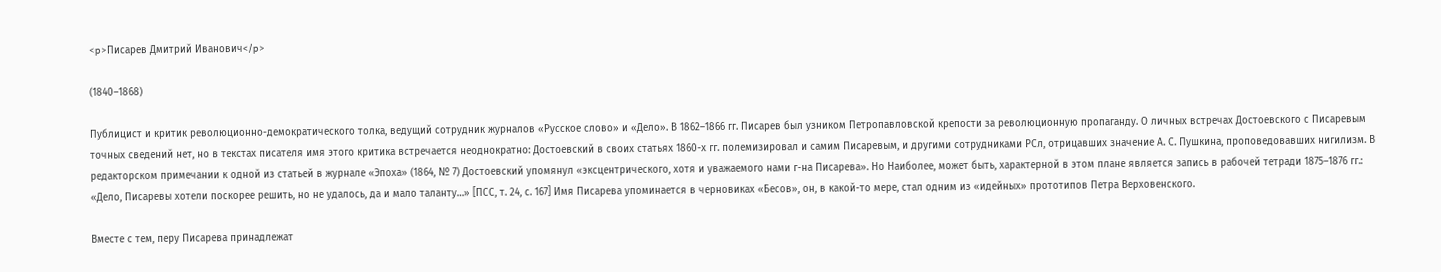<p>Писарев Дмитрий Иванович</p>

(1840–1868)

Публицист и критик революционно-демократического толка, ведущий сотрудник журналов «Русское слово» и «Дело». В 1862–1866 гг. Писарев был узником Петропавловской крепости за революционную пропаганду. О личных встречах Достоевского с Писаревым точных сведений нет, но в текстах писателя имя этого критика встречается неоднократно: Достоевский в своих статьях 1860-х гг. полемизировал и самим Писаревым, и другими сотрудниками РСл, отрицавших значение А. С. Пушкина, проповедовавших нигилизм. В редакторском примечании к одной из статьей в журнале «Эпоха» (1864, № 7) Достоевский упомянул «эксцентрического, хотя и уважаемого нами г-на Писарева». Но Наиболее, может быть, характерной в этом плане является запись в рабочей тетради 1875–1876 гг.: «Дело, Писаревы хотели поскорее решить, но не удалось, да и мало таланту…» [ПСС, т. 24, с. 167] Имя Писарева упоминается в черновиках «Бесов», он, в какой-то мере, стал одним из «идейных» прототипов Петра Верховенского.

Вместе с тем, перу Писарева принадлежат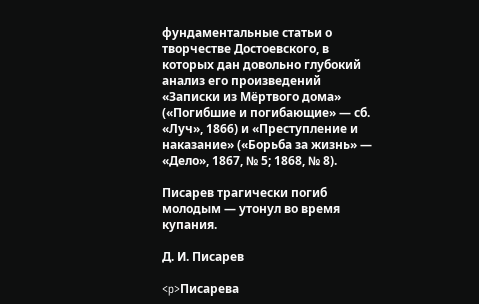фундаментальные статьи о творчестве Достоевского, в которых дан довольно глубокий анализ его произведений «Записки из Мёртвого дома» («Погибшие и погибающие» — сб. «Луч», 1866) и «Преступление и наказание» («Борьба за жизнь» — «Дело», 1867, № 5; 1868, № 8).

Писарев трагически погиб молодым — утонул во время купания.

Д. И. Писарев

<p>Писарева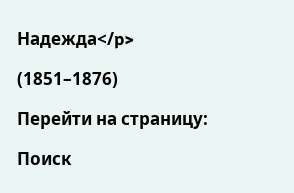Надежда</p>

(1851–1876)

Перейти на страницу:

Поиск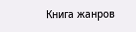Книга жанров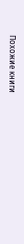Похожие книги